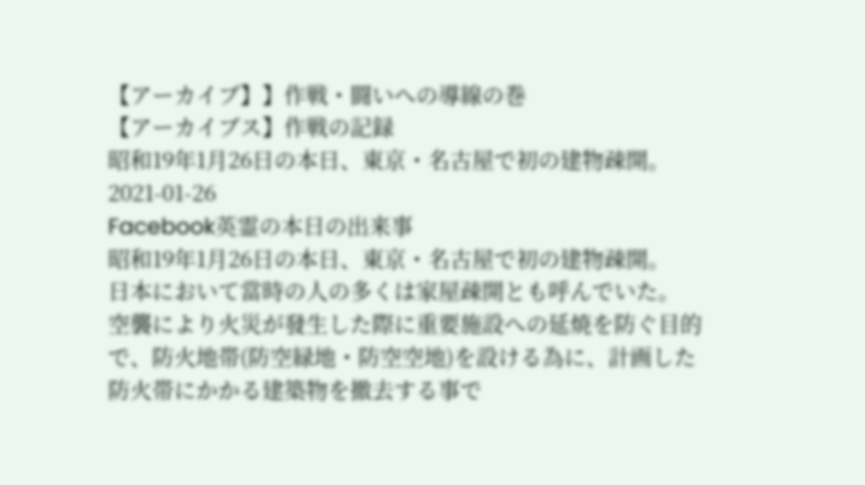【アーカイブ】】作戦・闘いへの導線の巻
【アーカイブス】作戦の記録
昭和19年1月26日の本日、東京・名古屋で初の建物疎開。
2021-01-26
Facebook英霊の本日の出来事
昭和19年1月26日の本日、東京・名古屋で初の建物疎開。
日本において當時の人の多くは家屋疎開とも呼んでいた。
空襲により火災が發生した際に重要施設への延焼を防ぐ目的で、防火地帯(防空緑地・防空空地)を設ける為に、計画した防火帯にかかる建築物を撤去する事で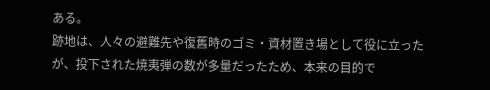ある。
跡地は、人々の避難先や復舊時のゴミ・資材置き場として役に立ったが、投下された焼夷弾の数が多量だったため、本来の目的で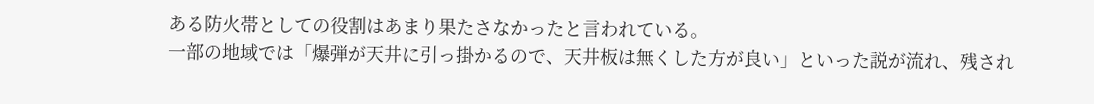ある防火帯としての役割はあまり果たさなかったと言われている。
一部の地域では「爆弾が天井に引っ掛かるので、天井板は無くした方が良い」といった説が流れ、残され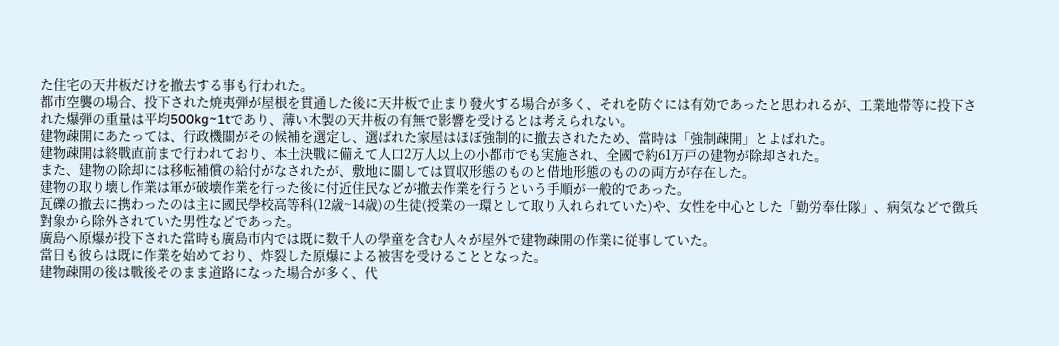た住宅の天井板だけを撤去する事も行われた。
都市空襲の場合、投下された焼夷弾が屋根を貫通した後に天井板で止まり發火する場合が多く、それを防ぐには有効であったと思われるが、工業地帯等に投下された爆弾の重量は平均500kg~1tであり、薄い木製の天井板の有無で影響を受けるとは考えられない。
建物疎開にあたっては、行政機關がその候補を選定し、選ばれた家屋はほぼ強制的に撤去されたため、當時は「強制疎開」とよばれた。
建物疎開は終戰直前まで行われており、本土決戰に備えて人口2万人以上の小都市でも実施され、全國で約61万戸の建物が除却された。
また、建物の除却には移転補償の給付がなされたが、敷地に關しては買収形態のものと借地形態のものの両方が存在した。
建物の取り壊し作業は軍が破壊作業を行った後に付近住民などが撤去作業を行うという手順が一般的であった。
瓦礫の撤去に携わったのは主に國民學校高等科(12歳~14歳)の生徒(授業の一環として取り入れられていた)や、女性を中心とした「勤労奉仕隊」、病気などで徴兵對象から除外されていた男性などであった。
廣島へ原爆が投下された當時も廣島市内では既に数千人の學童を含む人々が屋外で建物疎開の作業に従事していた。
當日も彼らは既に作業を始めており、炸裂した原爆による被害を受けることとなった。
建物疎開の後は戰後そのまま道路になった場合が多く、代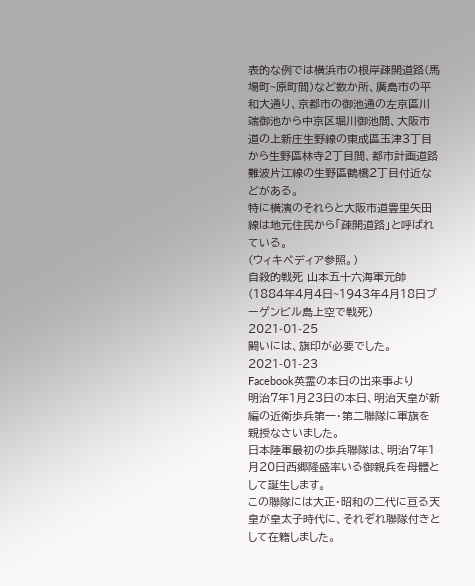表的な例では横浜市の根岸疎開道路(馬場町~原町間)など数か所、廣島市の平和大通り、京都市の御池通の左京區川端御池から中京区堀川御池間、大阪市道の上新庄生野線の東成區玉津3丁目から生野區林寺2丁目間、都市計画道路難波片江線の生野區鶴橋2丁目付近などがある。
特に横濱のそれらと大阪市道豊里矢田線は地元住民から「疎開道路」と呼ばれている。
(ウィキペディア参照。)
自殺的戦死 山本五十六海軍元帥(1884年4月4日~1943年4月18日ブーゲンビル島上空で戦死)
2021-01-25
闘いには、旗印が必要でした。
2021-01-23
Facebook英霊の本日の出来事より
明治7年1月23日の本日、明治天皇が新編の近衛歩兵第一・第二聯隊に軍旗を親授なさいました。
日本陸軍最初の歩兵聯隊は、明治7年1月20日西郷隆盛率いる御親兵を母體として誕生します。
この聯隊には大正・昭和の二代に亘る天皇が皇太子時代に、それぞれ聯隊付きとして在籍しました。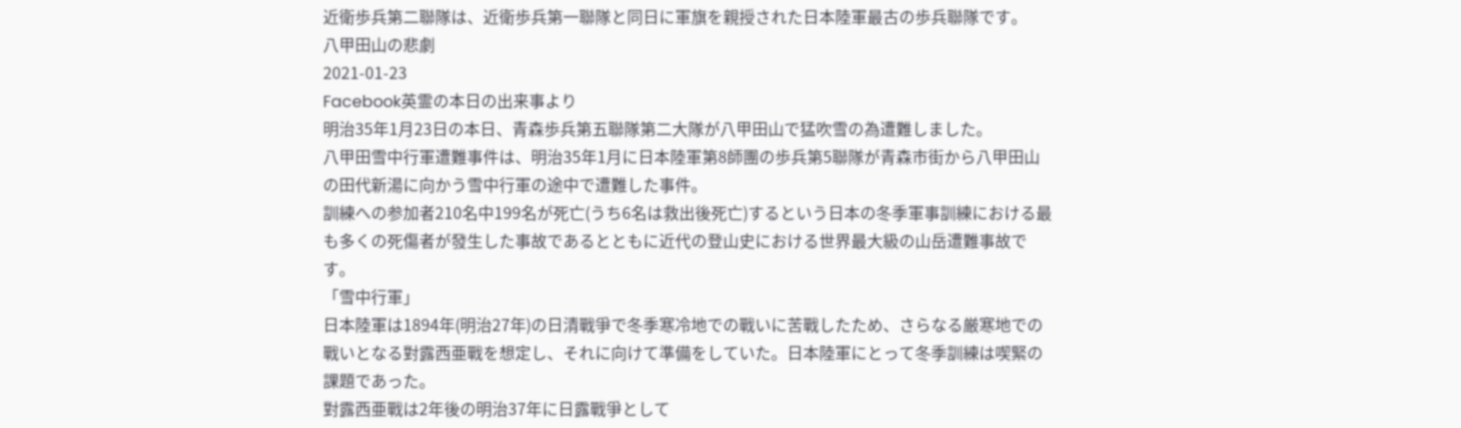近衛歩兵第二聯隊は、近衛歩兵第一聯隊と同日に軍旗を親授された日本陸軍最古の歩兵聯隊です。
八甲田山の悲劇
2021-01-23
Facebook英霊の本日の出来事より
明治35年1月23日の本日、青森歩兵第五聯隊第二大隊が八甲田山で猛吹雪の為遭難しました。
八甲田雪中行軍遭難事件は、明治35年1月に日本陸軍第8師團の歩兵第5聯隊が青森市街から八甲田山の田代新湯に向かう雪中行軍の途中で遭難した事件。
訓練への参加者210名中199名が死亡(うち6名は救出後死亡)するという日本の冬季軍事訓練における最も多くの死傷者が發生した事故であるとともに近代の登山史における世界最大級の山岳遭難事故です。
「雪中行軍」
日本陸軍は1894年(明治27年)の日清戰爭で冬季寒冷地での戰いに苦戰したため、さらなる厳寒地での戰いとなる對露西亜戰を想定し、それに向けて準備をしていた。日本陸軍にとって冬季訓練は喫緊の課題であった。
對露西亜戰は2年後の明治37年に日露戰爭として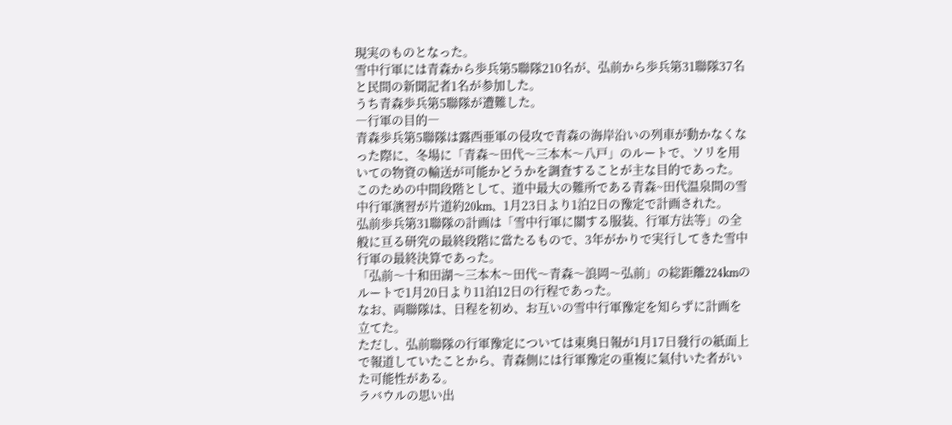現実のものとなった。
雪中行軍には青森から歩兵第5聯隊210名が、弘前から歩兵第31聯隊37名と民間の新聞記者1名が参加した。
うち青森歩兵第5聯隊が遭難した。
―行軍の目的―
青森歩兵第5聯隊は露西亜軍の侵攻で青森の海岸沿いの列車が動かなくなった際に、冬場に「青森〜田代〜三本木〜八戸」のルートで、ソリを用いての物資の輸送が可能かどうかを調査することが主な目的であった。
このための中間段階として、道中最大の難所である青森~田代温泉間の雪中行軍演習が片道約20km、1月23日より1泊2日の豫定で計画された。
弘前歩兵第31聯隊の計画は「雪中行軍に關する服装、行軍方法等」の全般に亘る研究の最終段階に當たるもので、3年がかりで実行してきた雪中行軍の最終決算であった。
「弘前〜十和田湖〜三本木〜田代〜青森〜浪岡〜弘前」の総距離224kmのルートで1月20日より11泊12日の行程であった。
なお、両聯隊は、日程を初め、お互いの雪中行軍豫定を知らずに計画を立てた。
ただし、弘前聯隊の行軍豫定については東奥日報が1月17日發行の紙面上で報道していたことから、青森側には行軍豫定の重複に氣付いた者がいた可能性がある。
ラバウルの思い出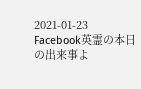2021-01-23
Facebook英霊の本日の出来事よ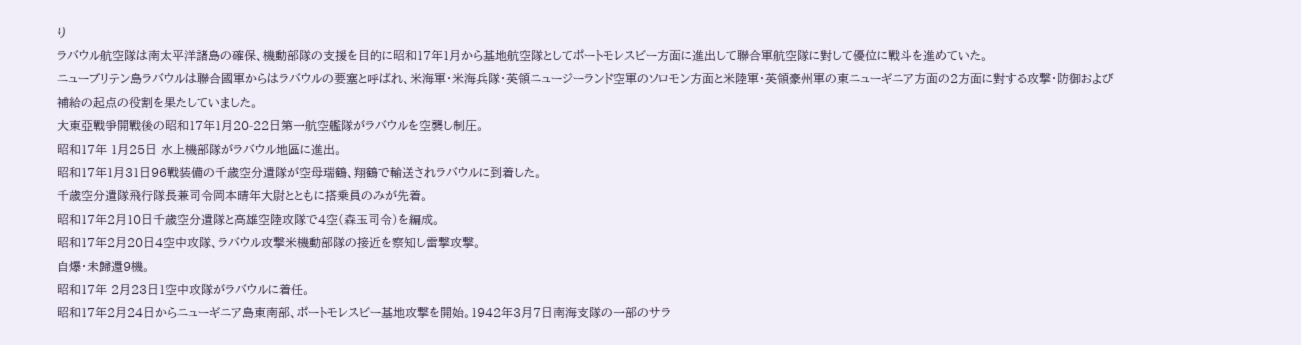り
ラバウル航空隊は南太平洋諸島の確保、機動部隊の支援を目的に昭和17年1月から基地航空隊としてポートモレスビー方面に進出して聯合軍航空隊に對して優位に戰斗を進めていた。
ニューブリテン島ラバウルは聯合國軍からはラバウルの要塞と呼ばれ、米海軍・米海兵隊・英領ニュージーランド空軍のソロモン方面と米陸軍・英領豪州軍の東ニューギニア方面の2方面に對する攻撃・防御および補給の起点の役割を果たしていました。
大東亞戰爭開戰後の昭和17年1月20-22日第一航空艦隊がラバウルを空襲し制圧。
昭和17年 1月25日 水上機部隊がラバウル地區に進出。
昭和17年1月31日96戰装備の千歳空分遣隊が空母瑞鶴、翔鶴で輸送されラバウルに到着した。
千歳空分遣隊飛行隊長兼司令岡本晴年大尉とともに搭乗員のみが先着。
昭和17年2月10日千歳空分遣隊と高雄空陸攻隊で4空(森玉司令)を編成。
昭和17年2月20日4空中攻隊、ラバウル攻撃米機動部隊の接近を察知し雷撃攻撃。
自爆・未歸還9機。
昭和17年 2月23日1空中攻隊がラバウルに着任。
昭和17年2月24日からニューギニア島東南部、ポートモレスビー基地攻撃を開始。1942年3月7日南海支隊の一部のサラ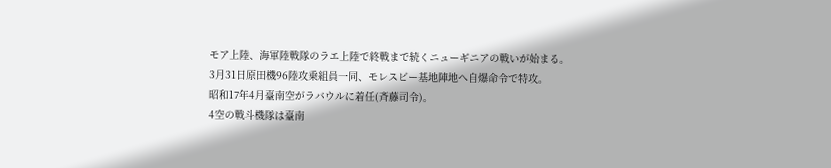モア上陸、海軍陸戰隊のラエ上陸で終戰まで続くニューギニアの戰いが始まる。
3月31日原田機96陸攻乗組員一同、モレスビー基地陣地へ自爆命令で特攻。
昭和17年4月臺南空がラバウルに着任(斉藤司令)。
4空の戰斗機隊は臺南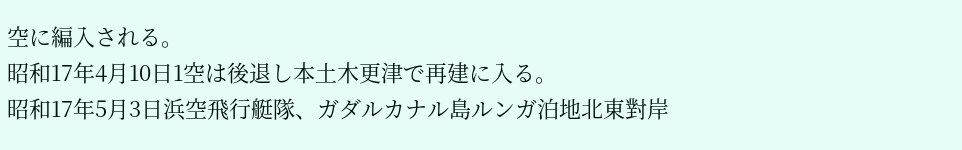空に編入される。
昭和17年4月10日1空は後退し本土木更津で再建に入る。
昭和17年5月3日浜空飛行艇隊、ガダルカナル島ルンガ泊地北東對岸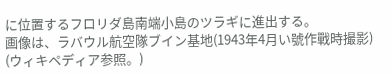に位置するフロリダ島南端小島のツラギに進出する。
画像は、ラバウル航空隊ブイン基地(1943年4月い號作戰時撮影)
(ウィキペディア参照。)